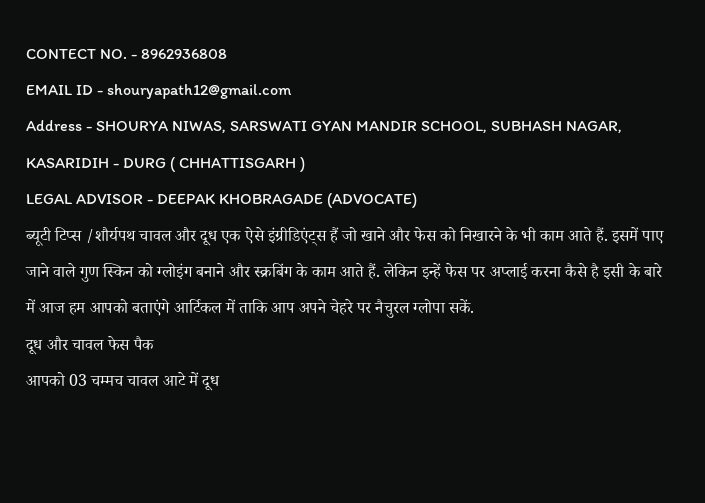CONTECT NO. - 8962936808
EMAIL ID - shouryapath12@gmail.com
Address - SHOURYA NIWAS, SARSWATI GYAN MANDIR SCHOOL, SUBHASH NAGAR, KASARIDIH - DURG ( CHHATTISGARH )
LEGAL ADVISOR - DEEPAK KHOBRAGADE (ADVOCATE)
ब्यूटी टिप्स /शौर्यपथ चावल और दूध एक ऐसे इंग्रीडिएंट्स हैं जो खाने और फेस को निखारने के भी काम आते हैं. इसमें पाए जाने वाले गुण स्किन को ग्लोइंग बनाने और स्क्रबिंग के काम आते हैं. लेकिन इन्हें फेस पर अप्लाई करना कैसे है इसी के बारे में आज हम आपको बताएंगे आर्टिकल में ताकि आप अपने चेहरे पर नैचुरल ग्लोपा सकें.
दूध और चावल फेस पैक
आपको 03 चम्मच चावल आटे में दूध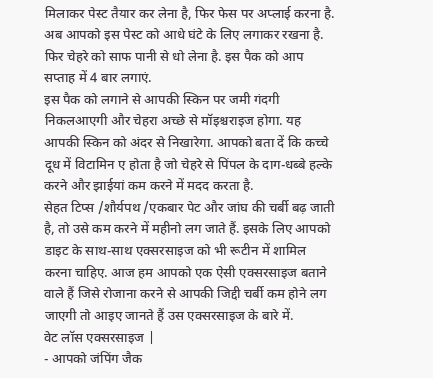मिलाकर पेस्ट तैयार कर लेना है, फिर फेस पर अप्लाई करना है. अब आपको इस पेस्ट को आधे घंटे के लिए लगाकर रखना है. फिर चेहरे को साफ पानी से धो लेना है. इस पैक को आप सप्ताह में 4 बार लगाएं.
इस पैक को लगाने से आपकी स्किन पर जमी गंदगी निकलआएगी और चेहरा अच्छे से मॉइश्चराइज होगा. यह आपकी स्किन को अंदर से निखारेगा. आपको बता दें कि कच्चे दूध में विटामिन ए होता है जो चेहरे से पिंपल के दाग-धब्बे हल्के करने और झाईयां कम करने में मदद करता है.
सेहत टिप्स /शौर्यपथ /एकबार पेट और जांघ की चर्बी बढ़ जाती है, तो उसे कम करने में महीनो लग जाते हैं. इसके लिए आपको डाइट के साथ-साथ एक्सरसाइज को भी रूटीन में शामिल करना चाहिए. आज हम आपको एक ऐसी एक्सरसाइज बताने वाले हैं जिसे रोजाना करने से आपकी जिद्दी चर्बी कम होने लग जाएगी तो आइए जानते हैं उस एक्सरसाइज के बारे में.
वेट लॉस एक्सरसाइज |
- आपको जंपिंग जैक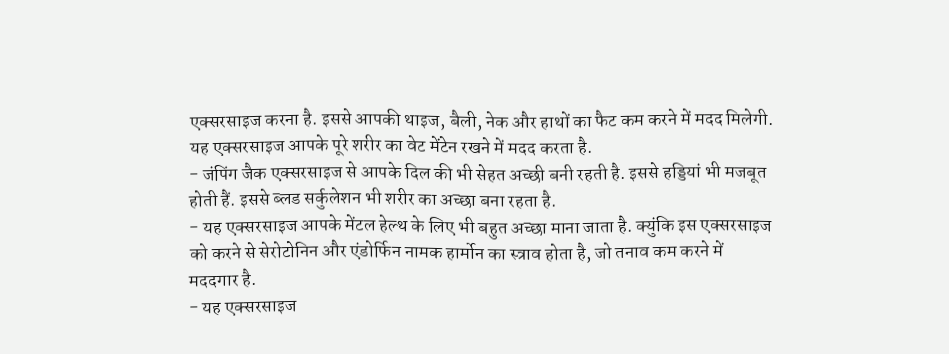एक्सरसाइज करना है. इससे आपकी थाइज, बैली, नेक और हाथों का फैट कम करने में मदद मिलेगी. यह एक्सरसाइज आपके पूरे शरीर का वेट मेंटेन रखने में मदद करता है.
- जंपिंग जैक एक्सरसाइज से आपके दिल की भी सेहत अच्छी बनी रहती है. इससे हड्डियां भी मजबूत होती हैं. इससे ब्लड सर्कुलेशन भी शरीर का अच्छा बना रहता है.
- यह एक्सरसाइज आपके मेंटल हेल्थ के लिए भी बहुत अच्छा माना जाता है. क्युंकि इस एक्सरसाइज को करने से सेरोटोनिन और एंडोर्फिन नामक हार्मोन का स्त्राव होता है, जो तनाव कम करने में मददगार है.
- यह एक्सरसाइज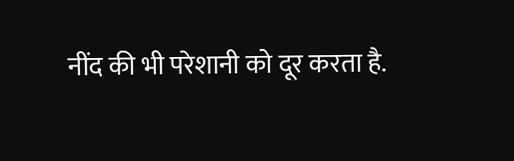नींद की भी परेशानी को दूर करता है.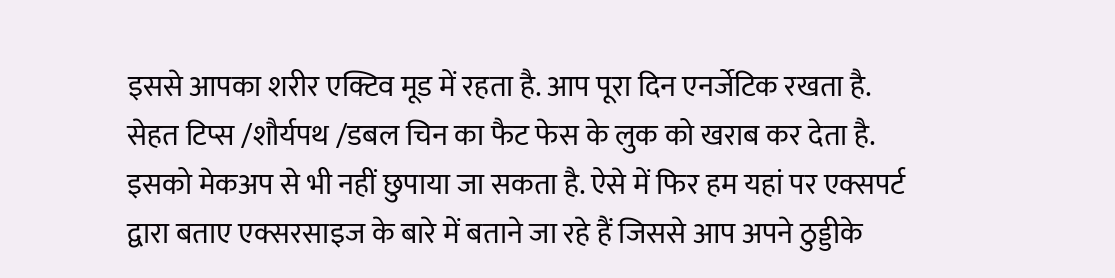इससे आपका शरीर एक्टिव मूड में रहता है. आप पूरा दिन एनर्जेटिक रखता है.
सेहत टिप्स /शौर्यपथ /डबल चिन का फैट फेस के लुक को खराब कर देता है. इसको मेकअप से भी नहीं छुपाया जा सकता है. ऐसे में फिर हम यहां पर एक्सपर्ट द्वारा बताए एक्सरसाइज के बारे में बताने जा रहे हैं जिससे आप अपने ठुड्डीके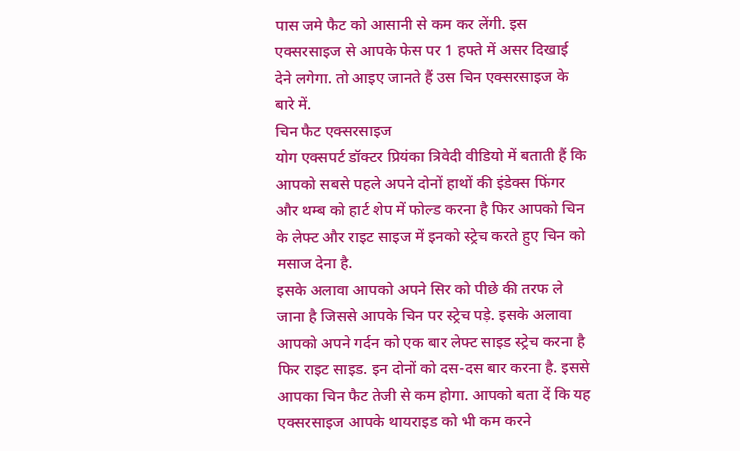पास जमे फैट को आसानी से कम कर लेंगी. इस एक्सरसाइज से आपके फेस पर 1 हफ्ते में असर दिखाई देने लगेगा. तो आइए जानते हैं उस चिन एक्सरसाइज के बारे में.
चिन फैट एक्सरसाइज
योग एक्सपर्ट डॉक्टर प्रियंका त्रिवेदी वीडियो में बताती हैं कि आपको सबसे पहले अपने दोनों हाथों की इंडेक्स फिंगर और थम्ब को हार्ट शेप में फोल्ड करना है फिर आपको चिन के लेफ्ट और राइट साइज में इनको स्ट्रेच करते हुए चिन को मसाज देना है.
इसके अलावा आपको अपने सिर को पीछे की तरफ ले जाना है जिससे आपके चिन पर स्ट्रेच पड़े. इसके अलावा आपको अपने गर्दन को एक बार लेफ्ट साइड स्ट्रेच करना है फिर राइट साइड. इन दोनों को दस-दस बार करना है. इससे आपका चिन फैट तेजी से कम होगा. आपको बता दें कि यह एक्सरसाइज आपके थायराइड को भी कम करने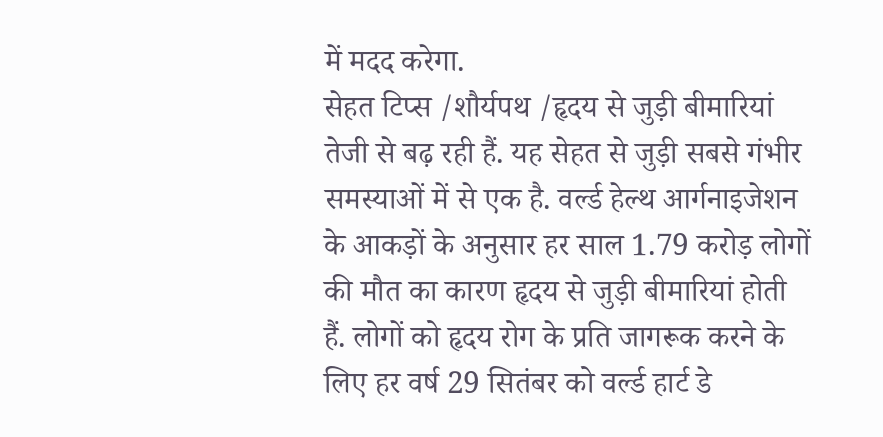में मदद करेगा.
सेहत टिप्स /शौर्यपथ /हृदय से जुड़ी बीमारियां तेजी से बढ़ रही हैं. यह सेहत से जुड़ी सबसे गंभीर समस्याओं में से एक है. वर्ल्ड हेल्थ आर्गनाइजेशन के आकड़ों के अनुसार हर साल 1.79 करोड़ लोगों की मौत का कारण हृदय से जुड़ी बीमारियां होती हैं. लोगों को हृदय रोग के प्रति जागरूक करने के लिए हर वर्ष 29 सितंबर को वर्ल्ड हार्ट डे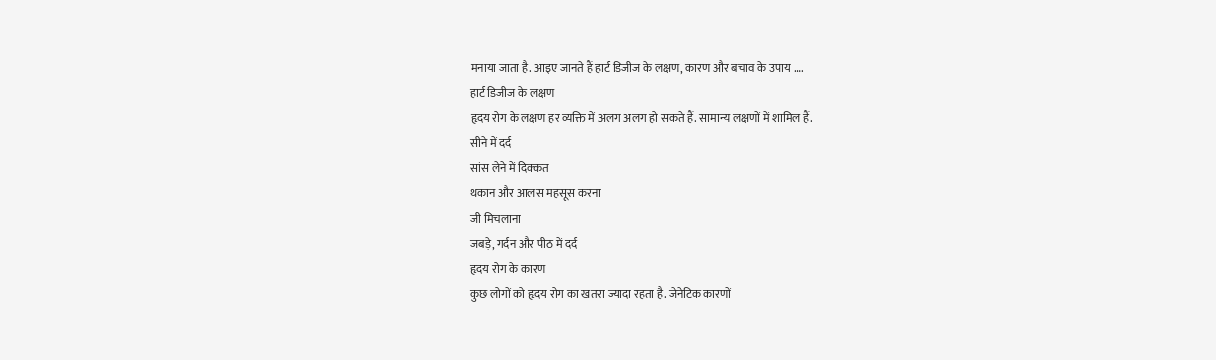मनाया जाता है. आइए जानते हैं हार्ट डिजीज के लक्षण, कारण और बचाव के उपाय ….
हार्ट डिजीज के लक्षण
हृदय रोग के लक्षण हर व्यक्ति में अलग अलग हो सकते हैं. सामान्य लक्षणों में शामिल हैं.
सीने में दर्द
सांस लेने में दिक्कत
थकान और आलस महसूस करना
जी मिचलाना
जबड़े, गर्दन और पीठ में दर्द
हृदय रोग के कारण
कुछ लोगों को हृदय रोग का खतरा ज्यादा रहता है. जेनेटिक कारणों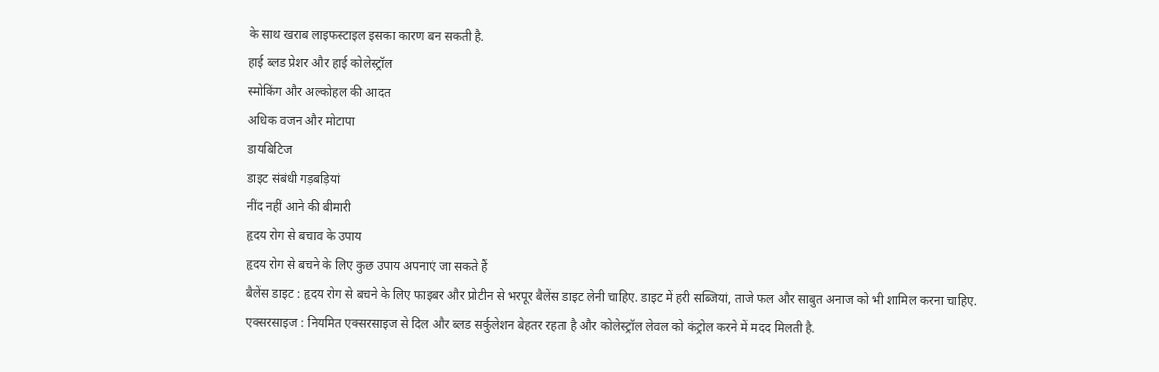के साथ खराब लाइफस्टाइल इसका कारण बन सकती है.
हाई ब्लड प्रेशर और हाई कोलेस्ट्रॉल
स्मोकिंग और अल्कोहल की आदत
अधिक वजन और मोटापा
डायबिटिज
डाइट संबंधी गड़बड़ियां
नींद नहीं आने की बीमारी
हृदय रोग से बचाव के उपाय
हृदय रोग से बचने के लिए कुछ उपाय अपनाएं जा सकते हैं
बैलेंस डाइट : हृदय रोग से बचने के लिए फाइबर और प्रोटीन से भरपूर बैलेंस डाइट लेनी चाहिए. डाइट में हरी सब्जियां, ताजे फल और साबुत अनाज को भी शामिल करना चाहिए.
एक्सरसाइज : नियमित एक्सरसाइज से दिल और ब्लड सर्कुलेशन बेहतर रहता है और कोलेस्ट्रॉल लेवल को कंट्रोल करने में मदद मिलती है.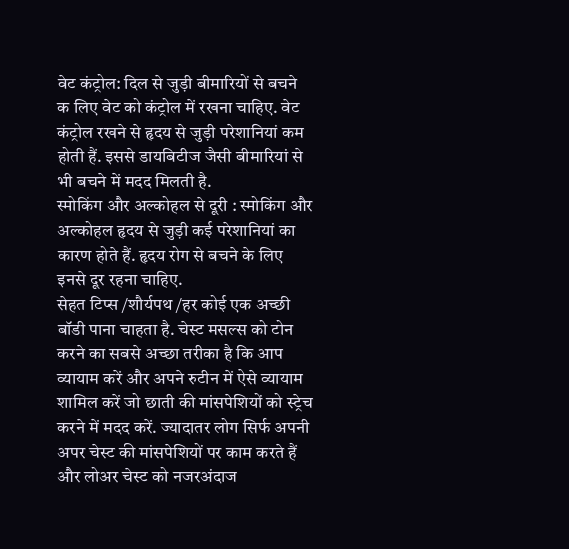वेट कंट्रोल: दिल से जुड़ी बीमारियों से बचने क लिए वेट को कंट्रोल में रखना चाहिए. वेट कंट्रोल रखने से हृदय से जुड़ी परेशानियां कम होती हैं. इससे डायबिटीज जैसी बीमारियां से भी बचने में मदद मिलती है.
स्मोकिंग और अल्कोहल से दूरी : स्मोकिंग और अल्कोहल हृदय से जुड़ी कई परेशानियां का कारण होते हैं. हृदय रोग से बचने के लिए इनसे दूर रहना चाहिए.
सेहत टिप्स /शौर्यपथ /हर कोई एक अच्छी बॉडी पाना चाहता है. चेस्ट मसल्स को टोन करने का सबसे अच्छा तरीका है कि आप व्यायाम करें और अपने रुटीन में ऐसे व्यायाम शामिल करें जो छाती की मांसपेशियों को स्ट्रेच करने में मदद करें. ज्यादातर लोग सिर्फ अपनी अपर चेस्ट की मांसपेशियों पर काम करते हैं और लोअर चेस्ट को नजरअंदाज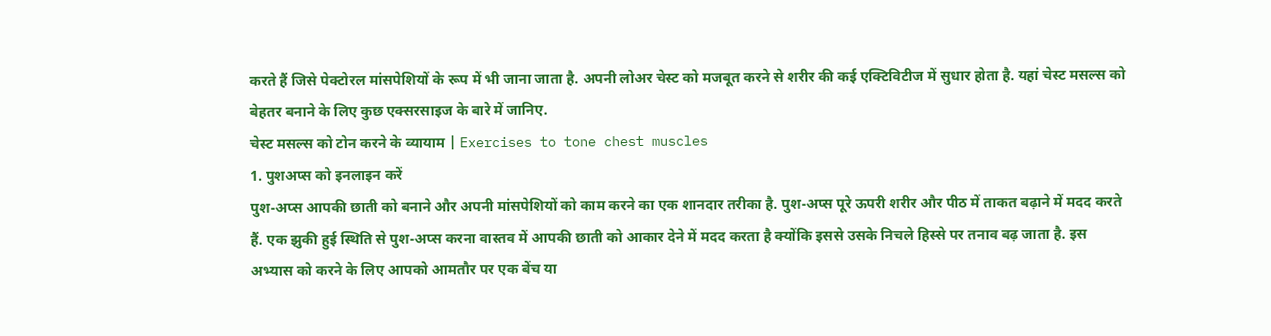करते हैं जिसे पेक्टोरल मांसपेशियों के रूप में भी जाना जाता है. अपनी लोअर चेस्ट को मजबूत करने से शरीर की कई एक्टिविटीज में सुधार होता है. यहां चेस्ट मसल्स को बेहतर बनाने के लिए कुछ एक्सरसाइज के बारे में जानिए.
चेस्ट मसल्स को टोन करने के व्यायाम | Exercises to tone chest muscles
1. पुशअप्स को इनलाइन करें
पुश-अप्स आपकी छाती को बनाने और अपनी मांसपेशियों को काम करने का एक शानदार तरीका है. पुश-अप्स पूरे ऊपरी शरीर और पीठ में ताकत बढ़ाने में मदद करते हैं. एक झुकी हुई स्थिति से पुश-अप्स करना वास्तव में आपकी छाती को आकार देने में मदद करता है क्योंकि इससे उसके निचले हिस्से पर तनाव बढ़ जाता है. इस अभ्यास को करने के लिए आपको आमतौर पर एक बेंच या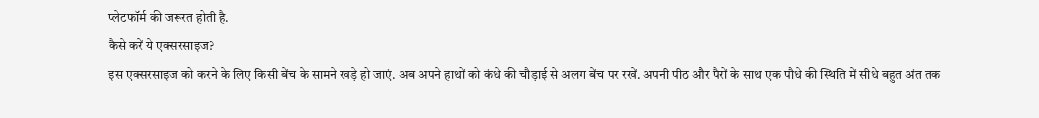प्लेटफॉर्म की जरूरत होती है.
कैसे करें ये एक्सरसाइज?
इस एक्सरसाइज को करने के लिए किसी बेंच के सामने खड़े हो जाएं. अब अपने हाथों को कंधे की चौड़ाई से अलग बेंच पर रखें. अपनी पीठ और पैरों के साथ एक पौधे की स्थिति में सीधे बहुत अंत तक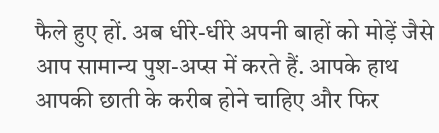फैले हुए हों. अब धीरे-धीरे अपनी बाहों को मोड़ें जैसे आप सामान्य पुश-अप्स में करते हैं. आपके हाथ आपकी छाती के करीब होने चाहिए और फिर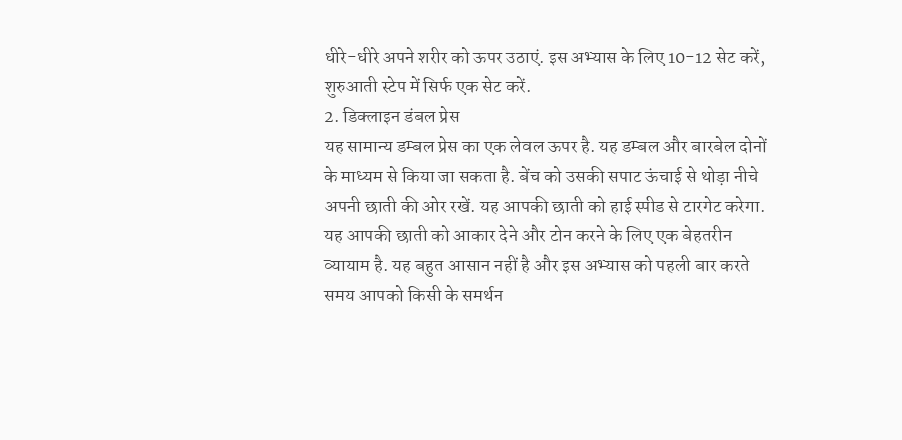धीरे-धीरे अपने शरीर को ऊपर उठाएं. इस अभ्यास के लिए 10-12 सेट करें, शुरुआती स्टेप में सिर्फ एक सेट करें.
2. डिक्लाइन डंबल प्रेस
यह सामान्य डम्बल प्रेस का एक लेवल ऊपर है. यह डम्बल और बारबेल दोनों के माध्यम से किया जा सकता है. बेंच को उसकी सपाट ऊंचाई से थोड़ा नीचे अपनी छाती की ओर रखें. यह आपकी छाती को हाई स्पीड से टारगेट करेगा. यह आपकी छाती को आकार देने और टोन करने के लिए एक बेहतरीन व्यायाम है. यह बहुत आसान नहीं है और इस अभ्यास को पहली बार करते समय आपको किसी के समर्थन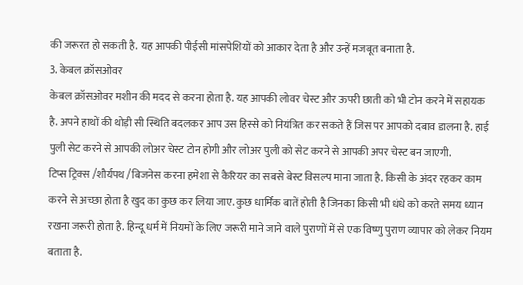की जरूरत हो सकती है. यह आपकी पीईसी मांसपेशियों को आकार देता है और उन्हें मजबूत बनाता है.
3. केबल क्रॉसओवर
केबल क्रॉसओवर मशीन की मदद से करना होता है. यह आपकी लोवर चेस्ट और ऊपरी छाती को भी टोन करने में सहायक है. अपने हाथों की थोड़ी सी स्थिति बदलकर आप उस हिस्से को नियंत्रित कर सकते हैं जिस पर आपको दबाव डालना है. हाई पुली सेट करने से आपकी लोअर चेस्ट टोन होगी और लोअर पुली को सेट करने से आपकी अपर चेस्ट बन जाएगी.
टिप्स ट्रिक्स /शौर्यपथ /बिजनेस करना हमेशा से कैरियर का सबसे बेस्ट विसल्प माना जाता है. किसी के अंदर रहकर काम करने से अच्छा होता है खुद का कुछ कर लिया जाए. कुछ धार्मिक बातें होती है जिनका किसी भी धंधे को करते समय ध्यान रखना जरूरी होता है. हिन्दू धर्म में नियमों के लिए जरूरी माने जाने वाले पुराणों में से एक विष्णु पुराण व्यापार को लेकर नियम बताता है.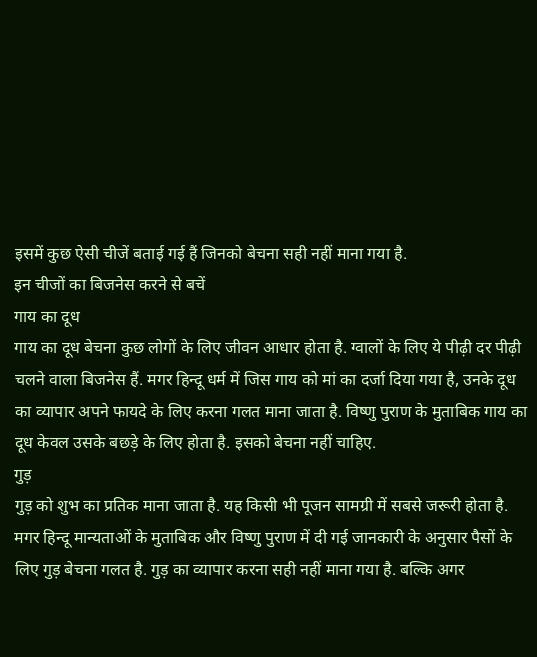इसमें कुछ ऐसी चीजें बताई गई हैं जिनको बेचना सही नहीं माना गया है.
इन चीजों का बिजनेस करने से बचें
गाय का दूध
गाय का दूध बेचना कुछ लोगों के लिए जीवन आधार होता है. ग्वालों के लिए ये पीढ़ी दर पीढ़ी चलने वाला बिजनेस हैं. मगर हिन्दू धर्म में जिस गाय को मां का दर्जा दिया गया है, उनके दूध का व्यापार अपने फायदे के लिए करना गलत माना जाता है. विष्णु पुराण के मुताबिक गाय का दूध केवल उसके बछड़े के लिए होता है. इसको बेचना नहीं चाहिए.
गुड़
गुड़ को शुभ का प्रतिक माना जाता है. यह किसी भी पूजन सामग्री में सबसे जरूरी होता है. मगर हिन्दू मान्यताओं के मुताबिक और विष्णु पुराण में दी गई जानकारी के अनुसार पैसों के लिए गुड़ बेचना गलत है. गुड़ का व्यापार करना सही नहीं माना गया है. बल्कि अगर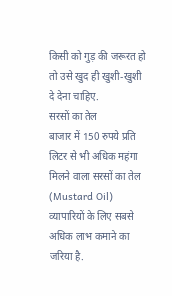किसी को गुड़ की जरूरत हो तो उसे खुद ही खुशी-खुशी दे देना चाहिए.
सरसों का तेल
बाजार में 150 रुपये प्रति लिटर से भी अधिक महंगा मिलने वाला सरसों का तेल (Mustard Oil) व्यापारियों के लिए सबसे अधिक लाभ कमाने का जरिया है.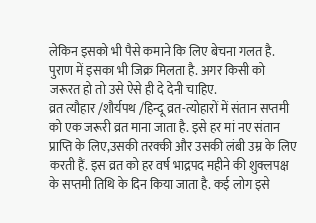लेकिन इसको भी पैसे कमाने कि लिए बेचना गलत है. पुराण में इसका भी जिक्र मिलता है. अगर किसी को जरूरत हो तो उसे ऐसे ही दे देनी चाहिए.
व्रत त्यौहार /शौर्यपथ /हिन्दू व्रत-त्योहारों में संतान सप्तमी को एक जरूरी व्रत माना जाता है. इसे हर मां नए संतान प्राप्ति के लिए,उसकी तरक्की और उसकी लंबी उम्र के लिए करती हैं. इस व्रत को हर वर्ष भाद्रपद महीने की शुक्लपक्ष के सप्तमी तिथि के दिन किया जाता है. कई लोग इसे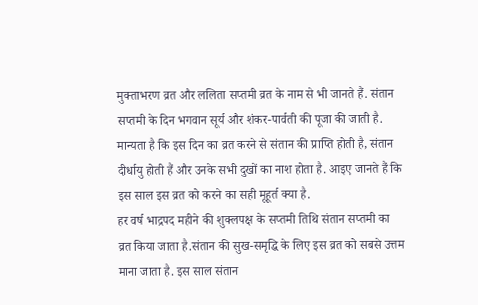मुक्ताभरण व्रत और ललिता सप्तमी व्रत के नाम से भी जानते हैं. संतान सप्तमी के दिन भगवान सूर्य और शंकर-पार्वती की पूजा की जाती है. मान्यता है कि इस दिन का व्रत करने से संतान की प्राप्ति होती है, संतान दीर्धायु होती हैं और उनके सभी दुखों का नाश होता है. आइए जानते हैं कि इस साल इस व्रत को करने का सही मूहूर्त क्या है.
हर वर्ष भाद्रपद महीने की शुक्लपक्ष के सप्तमी तिथि संतान सप्तमी का व्रत किया जाता है.संतान की सुख-समृद्धि के लिए इस व्रत को सबसे उत्तम माना जाता है. इस साल संतान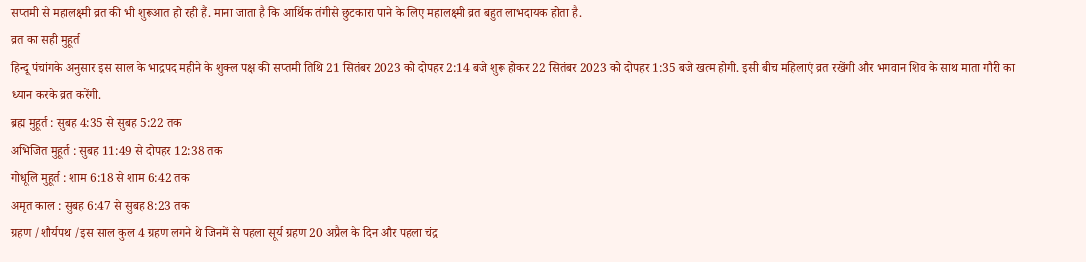सप्तमी से महालक्ष्मी व्रत की भी शुरूआत हो रही हैं. माना जाता है कि आर्थिक तंगीसे छुटकारा पाने के लिए महालक्ष्मी व्रत बहुत लाभदायक होता है.
व्रत का सही मुहूर्त
हिन्दू पंचांगके अनुसार इस साल के भाद्रपद महीने के शुक्ल पक्ष की सप्तमी तिथि 21 सितंबर 2023 को दोपहर 2:14 बजे शुरू होकर 22 सितंबर 2023 को दोपहर 1:35 बजे खत्म होगी. इसी बीच महिलाएं व्रत रखेंगी और भगवान शिव के साथ माता गौरी का ध्यान करके व्रत करेंगी.
ब्रह्म मुहूर्त : सुबह 4:35 से सुबह 5:22 तक
अभिजित मुहूर्त : सुबह 11:49 से दोपहर 12:38 तक
गोधूलि मुहूर्त : शाम 6:18 से शाम 6:42 तक
अमृत काल : सुबह 6:47 से सुबह 8:23 तक
ग्रहण /शौर्यपथ /इस साल कुल 4 ग्रहण लगने थे जिनमें से पहला सूर्य ग्रहण 20 अप्रैल के दिन और पहला चंद्र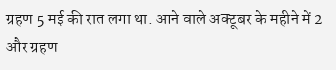ग्रहण 5 मई की रात लगा था. आने वाले अक्टूबर के महीने में 2 और ग्रहण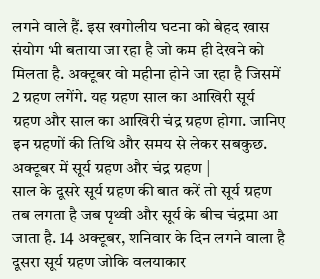लगने वाले हैं. इस खगोलीय घटना को बेहद खास संयोग भी बताया जा रहा है जो कम ही देखने को मिलता है. अक्टूबर वो महीना होने जा रहा है जिसमें 2 ग्रहण लगेंगे. यह ग्रहण साल का आखिरी सूर्य ग्रहण और साल का आखिरी चंद्र ग्रहण होगा. जानिए इन ग्रहणों की तिथि और समय से लेकर सबकुछ.
अक्टूबर में सूर्य ग्रहण और चंद्र ग्रहण |
साल के दूसरे सूर्य ग्रहण की बात करें तो सूर्य ग्रहण तब लगता है जब पृथ्वी और सूर्य के बीच चंद्रमा आ जाता है. 14 अक्टूबर, शनिवार के दिन लगने वाला है दूसरा सूर्य ग्रहण जोकि वलयाकार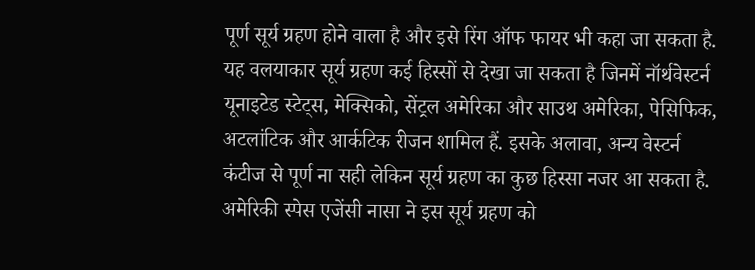पूर्ण सूर्य ग्रहण होने वाला है और इसे रिंग ऑफ फायर भी कहा जा सकता है.
यह वलयाकार सूर्य ग्रहण कई हिस्सों से देखा जा सकता है जिनमें नॉर्थवेस्टर्न यूनाइटेड स्टेट्स, मेक्सिको, सेंट्रल अमेरिका और साउथ अमेरिका, पेसिफिक, अटलांटिक और आर्कटिक रीजन शामिल हैं. इसके अलावा, अन्य वेस्टर्न कंटीज से पूर्ण ना सही लेकिन सूर्य ग्रहण का कुछ हिस्सा नजर आ सकता है. अमेरिकी स्पेस एजेंसी नासा ने इस सूर्य ग्रहण को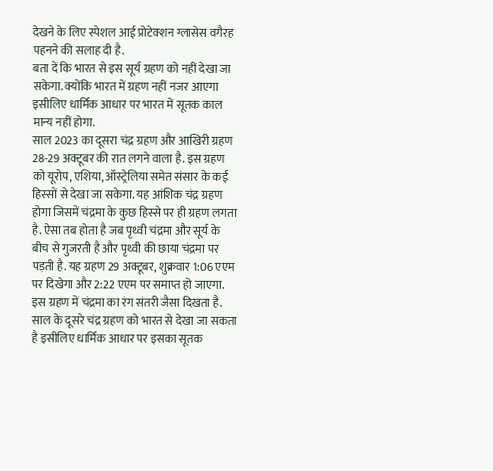देखने के लिए स्पेशल आई प्रोटेक्शन ग्लासेस वगैरह पहनने की सलाह दी है.
बता दें कि भारत से इस सूर्य ग्रहण को नहीं देखा जा सकेगा. क्योंकि भारत में ग्रहण नहीं नजर आएगा इसीलिए धार्मिक आधार पर भारत में सूतक काल मान्य नहीं होगा.
साल 2023 का दूसरा चंद्र ग्रहण और आखिरी ग्रहण 28-29 अक्टूबर की रात लगने वाला है. इस ग्रहण को यूरोप, एशिया, ऑस्ट्रेलिया समेत संसार के कई हिस्सों से देखा जा सकेगा. यह आंशिक चंद्र ग्रहण होगा जिसमें चंद्रमा के कुछ हिस्से पर ही ग्रहण लगता है. ऐसा तब होता है जब पृथ्वी चंद्रमा और सूर्य के बीच से गुजरती है और पृथ्वी की छाया चंद्रमा पर पड़ती है. यह ग्रहण 29 अक्टूबर, शुक्रवार 1:06 एएम पर दिखेगा और 2:22 एएम पर समाप्त हो जाएगा. इस ग्रहण में चंद्रमा का रंग संतरी जैसा दिखता है.
साल के दूसरे चंद्र ग्रहण को भारत से देखा जा सकता है इसीलिए धार्मिक आधार पर इसका सूतक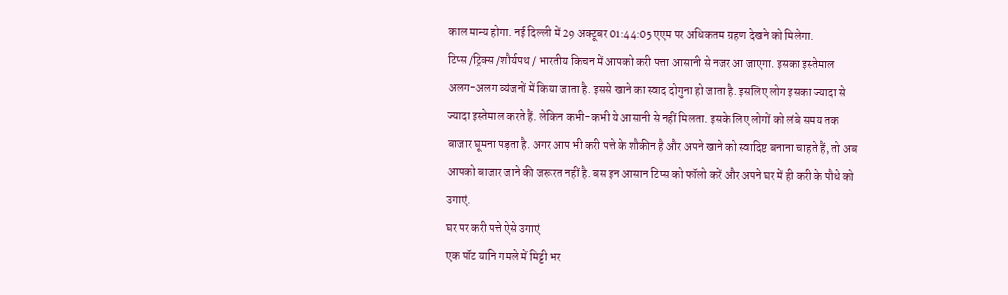काल मान्य होगा. नई दिल्ली में 29 अक्टूबर 01:44:05 एएम पर अधिकतम ग्रहण देखने को मिलेगा.
टिप्स /ट्रिक्स /शौर्यपथ / भारतीय किचन में आपको करी पत्ता आसानी से नजर आ जाएगा. इसका इस्तेमाल अलग-अलग व्यंजनों में किया जाता है. इससे खाने का स्वाद दोगुना हो जाता है. इसलिए लोग इसका ज्यादा से ज्यादा इस्तेमाल करते हैं. लेकिन कभी-कभी ये आसानी से नहीं मिलता. इसके लिए लोगों को लंबे समय तक बाजार घूमना पड़ता है. अगर आप भी करी पत्ते के शौकीन है और अपने खाने को स्वादिष्ट बनाना चाहते हैं, तो अब आपको बाजार जाने की जरूरत नहीं है. बस इन आसान टिप्स को फॉलो करें और अपने घर में ही करी के पौधे को उगाएं.
घर पर करी पत्ते ऐसे उगाएं
एक पॉट यानि गमले में मिट्टी भर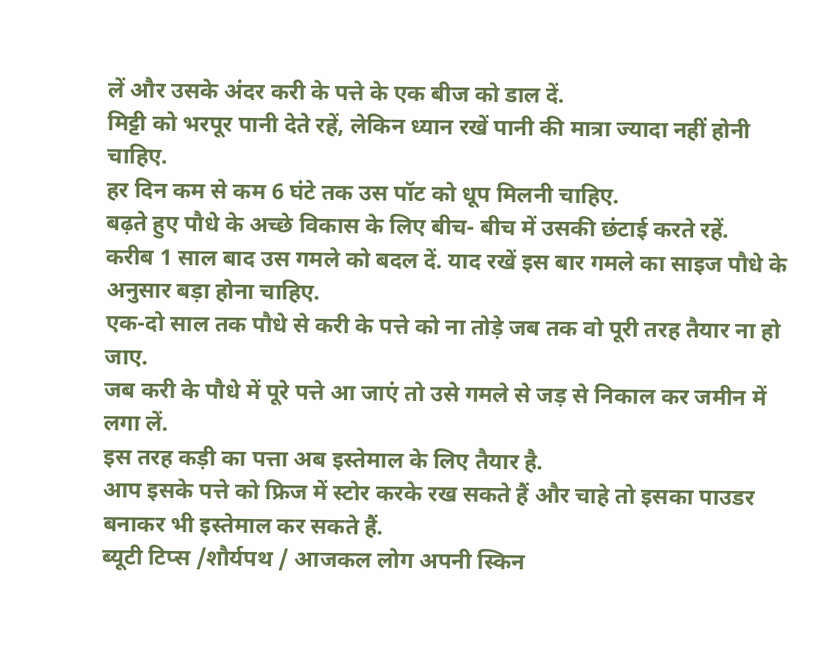लें और उसके अंदर करी के पत्ते के एक बीज को डाल दें.
मिट्टी को भरपूर पानी देते रहें, लेकिन ध्यान रखें पानी की मात्रा ज्यादा नहीं होनी चाहिए.
हर दिन कम से कम 6 घंटे तक उस पॉट को धूप मिलनी चाहिए.
बढ़ते हुए पौधे के अच्छे विकास के लिए बीच- बीच में उसकी छंटाई करते रहें.
करीब 1 साल बाद उस गमले को बदल दें. याद रखें इस बार गमले का साइज पौधे के अनुसार बड़ा होना चाहिए.
एक-दो साल तक पौधे से करी के पत्ते को ना तोड़े जब तक वो पूरी तरह तैयार ना हो जाए.
जब करी के पौधे में पूरे पत्ते आ जाएं तो उसे गमले से जड़ से निकाल कर जमीन में लगा लें.
इस तरह कड़ी का पत्ता अब इस्तेमाल के लिए तैयार है.
आप इसके पत्ते को फ्रिज में स्टोर करके रख सकते हैं और चाहे तो इसका पाउडर बनाकर भी इस्तेमाल कर सकते हैं.
ब्यूटी टिप्स /शौर्यपथ / आजकल लोग अपनी स्किन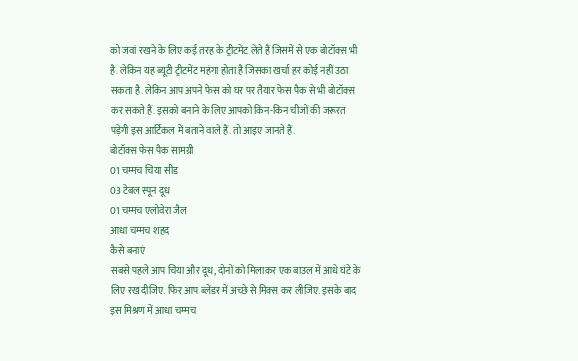को जवां रखने के लिए कई तरह के ट्रीटमेंट लेते हैं जिसमें से एक बोटॉक्स भी है. लेकिन यह ब्यूटी ट्रीटमेंट महंगा होता है जिसका खर्चा हर कोई नहीं उठा सकता है. लेकिन आप अपने फेस को घर पर तैयार फेस पैक से भी बोटॉक्स कर सकते हैं. इसको बनाने के लिए आपको किन-किन चीजों की जरूरत पड़ेगी इस आर्टिकल में बताने वाले हैं. तो आइए जानते हैं.
बोटॉक्स फेस पैक सामग्री
01 चम्मच चिया सीड
03 टेबल स्पून दूध
01 चम्मच एलोवेरा जैल
आधा चम्मच शहद
कैसे बनाएं
सबसे पहले आप चिया और दूध, दोनों को मिलाकर एक बाउल में आधे घंटे के लिए रख दीजिए. फिर आप ब्लेंडर में अच्छे से मिक्स कर लीजिए. इसके बाद इस मिश्रण में आधा चम्मच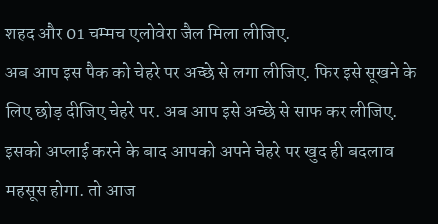शहद और 01 चम्मच एलोवेरा जैल मिला लीजिए.
अब आप इस पैक को चेहरे पर अच्छे से लगा लीजिए. फिर इसे सूखने के लिए छोड़ दीजिए चेहरे पर. अब आप इसे अच्छे से साफ कर लीजिए. इसको अप्लाई करने के बाद आपको अपने चेहरे पर खुद ही बदलाव महसूस होगा. तो आज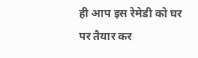ही आप इस रेमेडी को घर पर तैयार कर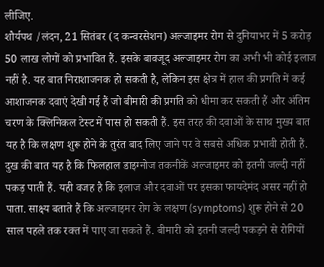लीजिए.
शौर्यपथ /लंदन, 21 सितंबर (द कन्वरसेशन) अल्जाइमर रोग से दुनियाभर में 5 करोड़ 50 लाख लोगों को प्रभावित हैं. इसके बावजूद अल्जाइमर रोग का अभी भी कोई इलाज नहीं है. यह बात निराशाजनक हो सकती है, लेकिन इस क्षेत्र में हाल की प्रगति में कई आशाजनक दवाएं देखी गई हैं जो बीमारी की प्रगति को धीमा कर सकती हैं और अंतिम चरण के क्लिनिकल टेस्ट में पास हो सकती हैं. इस तरह की दवाओं के साथ मुख्य बात यह है कि लक्षण शुरू होने के तुरंत बाद लिए जाने पर वे सबसे अधिक प्रभावी होती हैं.
दुख की बात यह है कि फिलहाल डाइग्नोज तकनीकें अल्जाइमर को इतनी जल्दी नहीं पकड़ पाती हैं. यही वजह है कि इलाज और दवाओं पर इसका फायदेमंद असर नहीं हो पाता. साक्ष्य बताते हैं कि अल्जाइमर रोग के लक्षण (symptoms) शुरू होने से 20 साल पहले तक रक्त में पाए जा सकते हैं. बीमारी को इतनी जल्दी पकड़ने से रोगियों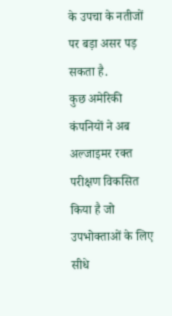के उपचा के नतीजों पर बड़ा असर पड़ सकता है.
कुछ अमेरिकी कंपनियों ने अब अल्जाइमर रक्त परीक्षण विकसित किया है जो उपभोक्ताओं के लिए सीधे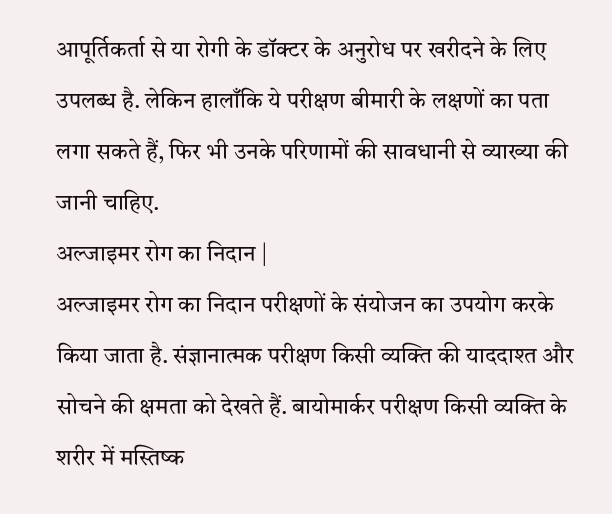आपूर्तिकर्ता से या रोगी के डॉक्टर के अनुरोध पर खरीदने के लिए उपलब्ध है. लेकिन हालाँकि ये परीक्षण बीमारी के लक्षणों का पता लगा सकते हैं, फिर भी उनके परिणामों की सावधानी से व्याख्या की जानी चाहिए.
अल्जाइमर रोग का निदान |
अल्जाइमर रोग का निदान परीक्षणों के संयोजन का उपयोग करके किया जाता है. संज्ञानात्मक परीक्षण किसी व्यक्ति की याददाश्त और सोचने की क्षमता को देखते हैं. बायोमार्कर परीक्षण किसी व्यक्ति के शरीर में मस्तिष्क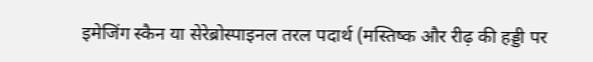इमेजिंग स्कैन या सेरेब्रोस्पाइनल तरल पदार्थ (मस्तिष्क और रीढ़ की हड्डी पर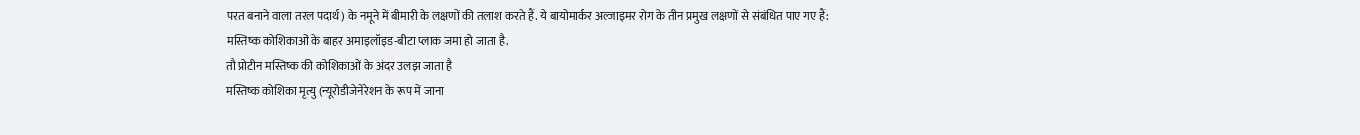परत बनाने वाला तरल पदार्थ) के नमूने में बीमारी के लक्षणों की तलाश करते हैं. ये बायोमार्कर अल्जाइमर रोग के तीन प्रमुख लक्षणों से संबंधित पाए गए हैं:
मस्तिष्क कोशिकाओं के बाहर अमाइलॉइड-बीटा प्लाक जमा हो जाता है.
तौ प्रोटीन मस्तिष्क की कोशिकाओं के अंदर उलझ जाता है
मस्तिष्क कोशिका मृत्यु (न्यूरोडीजेनेरेशन के रूप में जाना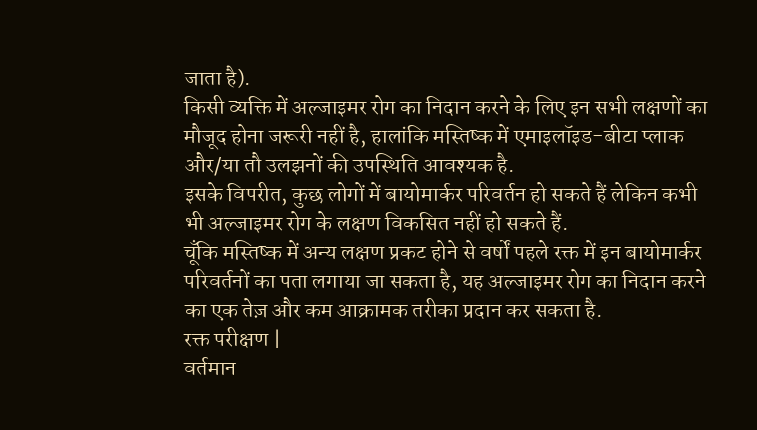जाता है).
किसी व्यक्ति में अल्जाइमर रोग का निदान करने के लिए इन सभी लक्षणों का मौजूद होना जरूरी नहीं है, हालांकि मस्तिष्क में एमाइलॉइड-बीटा प्लाक और/या तौ उलझनों की उपस्थिति आवश्यक है.
इसके विपरीत, कुछ लोगों में बायोमार्कर परिवर्तन हो सकते हैं लेकिन कभी भी अल्जाइमर रोग के लक्षण विकसित नहीं हो सकते हैं.
चूँकि मस्तिष्क में अन्य लक्षण प्रकट होने से वर्षों पहले रक्त में इन बायोमार्कर परिवर्तनों का पता लगाया जा सकता है, यह अल्जाइमर रोग का निदान करने का एक तेज़ और कम आक्रामक तरीका प्रदान कर सकता है.
रक्त परीक्षण |
वर्तमान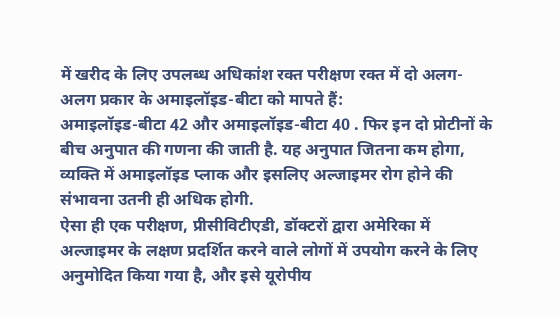में खरीद के लिए उपलब्ध अधिकांश रक्त परीक्षण रक्त में दो अलग-अलग प्रकार के अमाइलॉइड-बीटा को मापते हैं:
अमाइलॉइड-बीटा 42 और अमाइलॉइड-बीटा 40 . फिर इन दो प्रोटीनों के बीच अनुपात की गणना की जाती है. यह अनुपात जितना कम होगा, व्यक्ति में अमाइलॉइड प्लाक और इसलिए अल्जाइमर रोग होने की संभावना उतनी ही अधिक होगी.
ऐसा ही एक परीक्षण, प्रीसीविटीएडी, डॉक्टरों द्वारा अमेरिका में अल्जाइमर के लक्षण प्रदर्शित करने वाले लोगों में उपयोग करने के लिए अनुमोदित किया गया है, और इसे यूरोपीय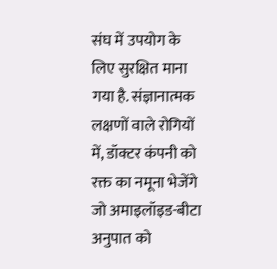संघ में उपयोग के लिए सुरक्षित माना गया है. संज्ञानात्मक लक्षणों वाले रोगियों में, डॉक्टर कंपनी को रक्त का नमूना भेजेंगे जो अमाइलॉइड-बीटा अनुपात को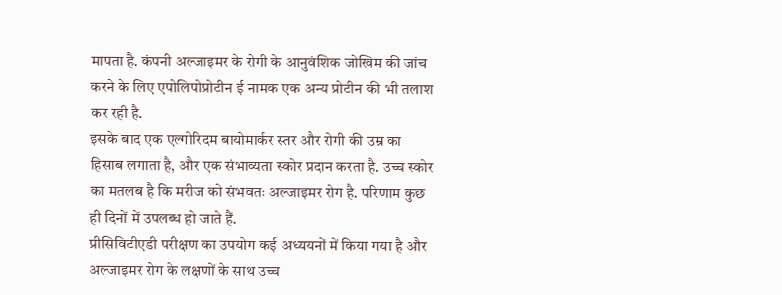मापता है. कंपनी अल्जाइमर के रोगी के आनुवंशिक जोखिम की जांच करने के लिए एपोलिपोप्रोटीन ई नामक एक अन्य प्रोटीन की भी तलाश कर रही है.
इसके बाद एक एल्गोरिदम बायोमार्कर स्तर और रोगी की उम्र का हिसाब लगाता है, और एक संभाव्यता स्कोर प्रदान करता है. उच्च स्कोर का मतलब है कि मरीज को संभवतः अल्जाइमर रोग है. परिणाम कुछ ही दिनों में उपलब्ध हो जाते हैं.
प्रीसिविटीएडी परीक्षण का उपयोग कई अध्ययनों में किया गया है और अल्जाइमर रोग के लक्षणों के साथ उच्च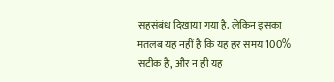सहसंबंध दिखाया गया है. लेकिन इसका मतलब यह नहीं है कि यह हर समय 100% सटीक है, और न ही यह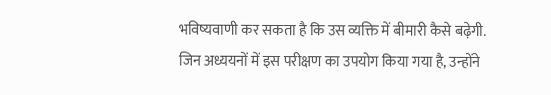भविष्यवाणी कर सकता है कि उस व्यक्ति में बीमारी कैसे बढ़ेगी.
जिन अध्ययनों में इस परीक्षण का उपयोग किया गया है, उन्होंने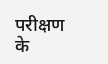परीक्षण के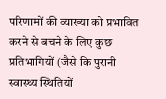परिणामों की व्याख्या को प्रभावित करने से बचने के लिए कुछ प्रतिभागियों (जैसे कि पुरानी स्वास्थ्य स्थितियों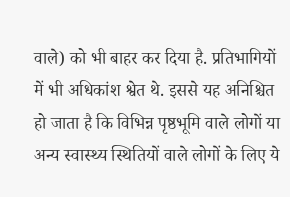वाले) को भी बाहर कर दिया है. प्रतिभागियों में भी अधिकांश श्वेत थे. इससे यह अनिश्चित हो जाता है कि विभिन्न पृष्ठभूमि वाले लोगों या अन्य स्वास्थ्य स्थितियों वाले लोगों के लिए ये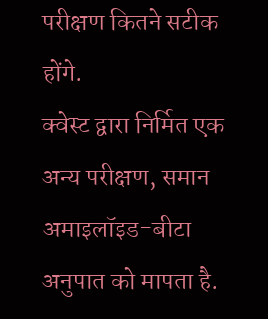परीक्षण कितने सटीक होंगे.
क्वेस्ट द्वारा निर्मित एक अन्य परीक्षण, समान अमाइलॉइड-बीटा अनुपात को मापता है.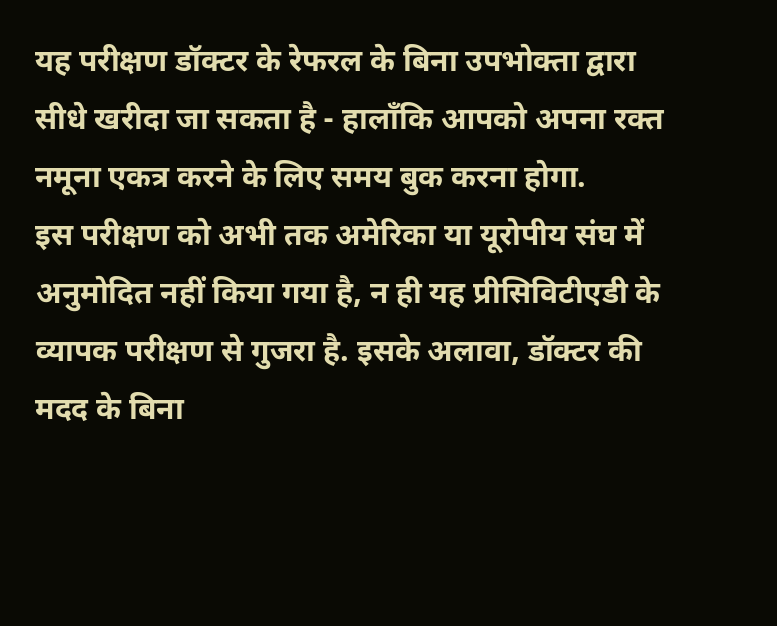यह परीक्षण डॉक्टर के रेफरल के बिना उपभोक्ता द्वारा सीधे खरीदा जा सकता है - हालाँकि आपको अपना रक्त नमूना एकत्र करने के लिए समय बुक करना होगा.
इस परीक्षण को अभी तक अमेरिका या यूरोपीय संघ में अनुमोदित नहीं किया गया है, न ही यह प्रीसिविटीएडी के व्यापक परीक्षण से गुजरा है. इसके अलावा, डॉक्टर की मदद के बिना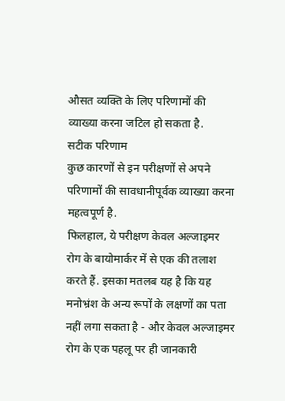औसत व्यक्ति के लिए परिणामों की व्याख्या करना जटिल हो सकता है.
सटीक परिणाम
कुछ कारणों से इन परीक्षणों से अपने परिणामों की सावधानीपूर्वक व्याख्या करना महत्वपूर्ण है.
फिलहाल, ये परीक्षण केवल अल्जाइमर रोग के बायोमार्कर में से एक की तलाश करते हैं. इसका मतलब यह है कि यह मनोभ्रंश के अन्य रूपों के लक्षणों का पता नहीं लगा सकता है - और केवल अल्जाइमर रोग के एक पहलू पर ही जानकारी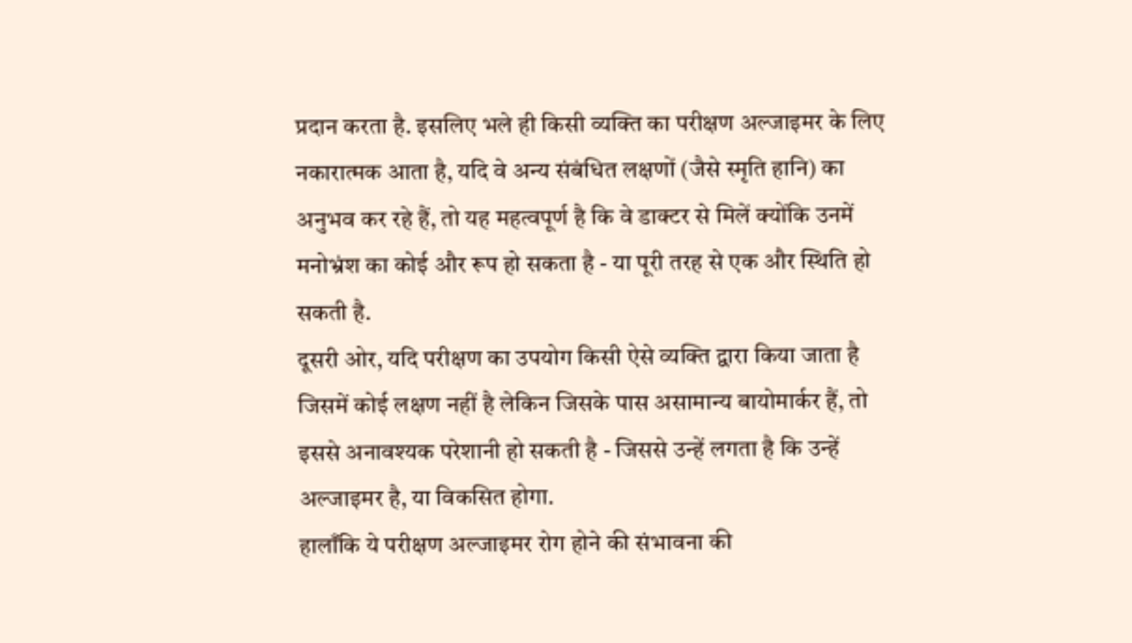प्रदान करता है. इसलिए भले ही किसी व्यक्ति का परीक्षण अल्जाइमर के लिए नकारात्मक आता है, यदि वे अन्य संबंधित लक्षणों (जैसे स्मृति हानि) का अनुभव कर रहे हैं, तो यह महत्वपूर्ण है कि वे डाक्टर से मिलें क्योंकि उनमें मनोभ्रंश का कोई और रूप हो सकता है - या पूरी तरह से एक और स्थिति हो सकती है.
दूसरी ओर, यदि परीक्षण का उपयोग किसी ऐसे व्यक्ति द्वारा किया जाता है जिसमें कोई लक्षण नहीं है लेकिन जिसके पास असामान्य बायोमार्कर हैं, तो इससे अनावश्यक परेशानी हो सकती है - जिससे उन्हें लगता है कि उन्हें अल्जाइमर है, या विकसित होगा.
हालाँकि ये परीक्षण अल्जाइमर रोग होने की संभावना की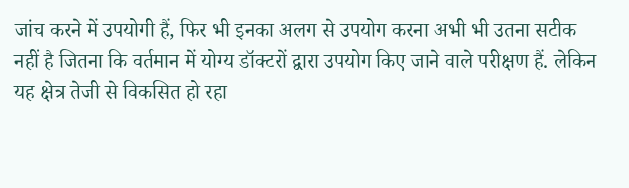जांच करने में उपयोगी हैं, फिर भी इनका अलग से उपयोग करना अभी भी उतना सटीक नहीं है जितना कि वर्तमान में योग्य डॉक्टरों द्वारा उपयोग किए जाने वाले परीक्षण हैं. लेकिन यह क्षेत्र तेजी से विकसित हो रहा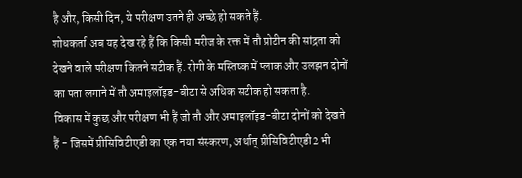है और, किसी दिन, ये परीक्षण उतने ही अच्छे हो सकते हैं.
शोधकर्ता अब यह देख रहे हैं कि किसी मरीज के रक्त में तौ प्रोटीन की सांद्रता को देखने वाले परीक्षण कितने सटीक हैं. रोगी के मस्तिष्क में प्लाक और उलझन दोनों का पता लगाने में तौ अमाइलॉइड-बीटा से अधिक सटीक हो सकता है.
विकास में कुछ और परीक्षण भी हैं जो तौ और अमाइलॉइड-बीटा दोनों को देखते हैं - जिसमें प्रीसिविटीएडी का एक नया संस्करण, अर्थात् प्रीसिविटीएडी2 भी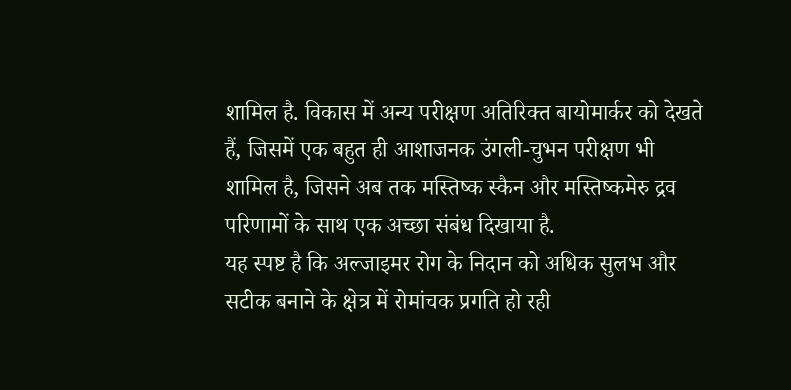शामिल है. विकास में अन्य परीक्षण अतिरिक्त बायोमार्कर को देखते हैं, जिसमें एक बहुत ही आशाजनक उंगली-चुभन परीक्षण भी शामिल है, जिसने अब तक मस्तिष्क स्कैन और मस्तिष्कमेरु द्रव परिणामों के साथ एक अच्छा संबंध दिखाया है.
यह स्पष्ट है कि अल्जाइमर रोग के निदान को अधिक सुलभ और सटीक बनाने के क्षेत्र में रोमांचक प्रगति हो रही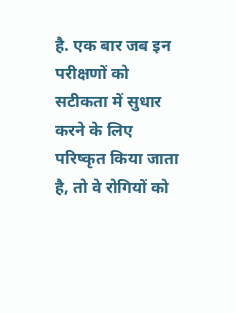है. एक बार जब इन परीक्षणों को सटीकता में सुधार करने के लिए परिष्कृत किया जाता है, तो वे रोगियों को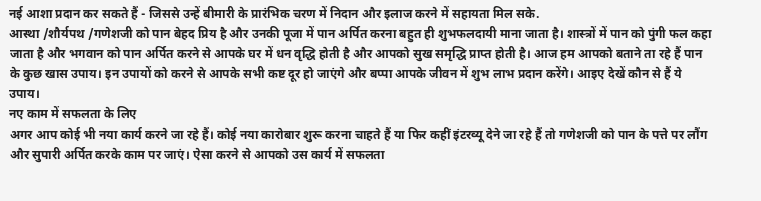नई आशा प्रदान कर सकते हैं - जिससे उन्हें बीमारी के प्रारंभिक चरण में निदान और इलाज करने में सहायता मिल सके.
आस्था /शौर्यपथ /गणेशजी को पान बेहद प्रिय है और उनकी पूजा में पान अर्पित करना बहुत ही शुभफलदायी माना जाता है। शास्त्रों में पान को पुंगी फल कहा जाता है और भगवान को पान अर्पित करने से आपके घर में धन वृद्धि होती है और आपको सुख समृद्धि प्राप्त होती है। आज हम आपको बताने ता रहे हैं पान के कुछ खास उपाय। इन उपायों को करने से आपके सभी कष्ट दूर हो जाएंगे और बप्पा आपके जीवन में शुभ लाभ प्रदान करेंगे। आइए देखें कौन से हैं ये उपाय।
नए काम में सफलता के लिए
अगर आप कोई भी नया कार्य करने जा रहे हैं। कोई नया कारोबार शुरू करना चाहते हैं या फिर कहीं इंटरव्यू देने जा रहे हैं तो गणेशजी को पान के पत्ते पर लौंग और सुपारी अर्पित करके काम पर जाएं। ऐसा करने से आपको उस कार्य में सफलता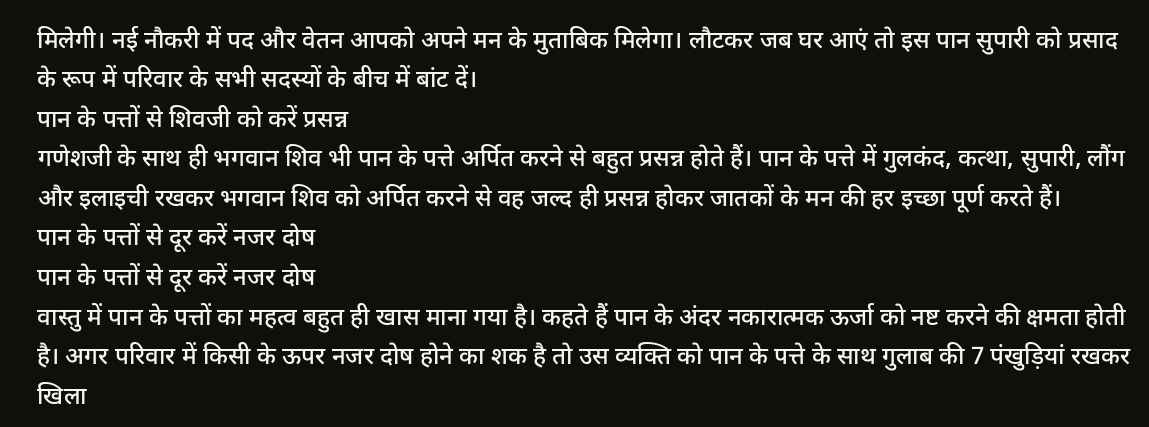मिलेगी। नई नौकरी में पद और वेतन आपको अपने मन के मुताबिक मिलेगा। लौटकर जब घर आएं तो इस पान सुपारी को प्रसाद के रूप में परिवार के सभी सदस्यों के बीच में बांट दें।
पान के पत्तों से शिवजी को करें प्रसन्न
गणेशजी के साथ ही भगवान शिव भी पान के पत्ते अर्पित करने से बहुत प्रसन्न होते हैं। पान के पत्ते में गुलकंद, कत्था, सुपारी, लौंग और इलाइची रखकर भगवान शिव को अर्पित करने से वह जल्द ही प्रसन्न होकर जातकों के मन की हर इच्छा पूर्ण करते हैं।
पान के पत्तों से दूर करें नजर दोष
पान के पत्तों से दूर करें नजर दोष
वास्तु में पान के पत्तों का महत्व बहुत ही खास माना गया है। कहते हैं पान के अंदर नकारात्मक ऊर्जा को नष्ट करने की क्षमता होती है। अगर परिवार में किसी के ऊपर नजर दोष होने का शक है तो उस व्यक्ति को पान के पत्ते के साथ गुलाब की 7 पंखुड़ियां रखकर खिला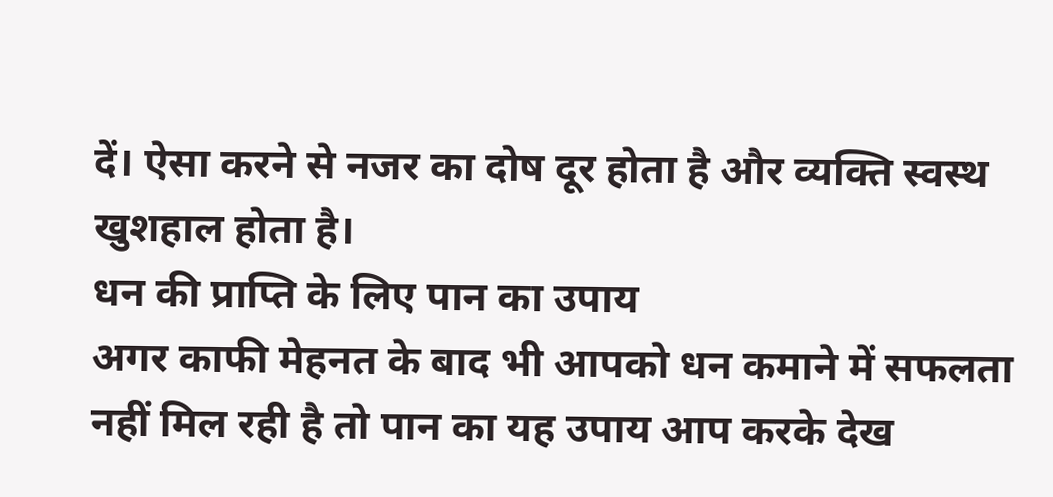दें। ऐसा करने से नजर का दोष दूर होता है और व्यक्ति स्वस्थ खुशहाल होता है।
धन की प्राप्ति के लिए पान का उपाय
अगर काफी मेहनत के बाद भी आपको धन कमाने में सफलता नहीं मिल रही है तो पान का यह उपाय आप करके देख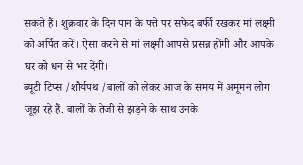सकते हैं। शुक्रवार के दिन पान के पत्ते पर सफेद बर्फी रखकर मां लक्ष्मी को अर्पित करें। ऐसा करने से मां लक्ष्मी आपसे प्रसन्न होंगी और आपके घर को धन से भर देंगी।
ब्यूटी टिप्स /शौर्यपथ /बालों को लेकर आज के समय में अमूमन लोग जूझ रहे हैं. बालों के तेजी से झड़ने के साथ उनके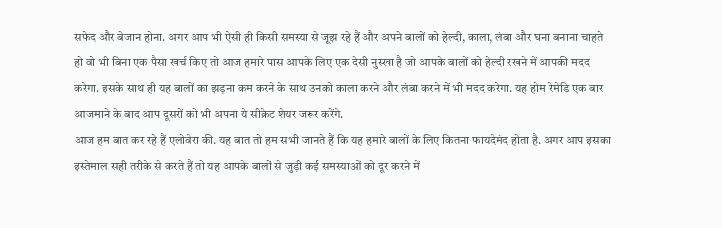सफेद और बेजान होना. अगर आप भी ऐसी ही किसी समस्या से जूझ रहे हैं और अपने बालों को हेल्दी, काला, लंबा और घना बनाना चाहते हो वो भी बिना एक पैसा खर्च किए तो आज हमारे पास आपके लिए एक देसी नुस्खा है जो आपके बालों को हेल्दी रखने में आपकी मदद करेगा. इसके साथ ही यह बालों का झड़ना कम करने के साथ उनको काला करने और लंबा करने में भी मदद करेगा. यह होम रेमेडि एक बार आजमाने के बाद आप दूसरों को भी अपना ये सीक्रेट शेयर जरूर करेंगे.
आज हम बात कर रहे हैं एलोवेरा की. यह बात तो हम सभी जानते हैं कि यह हमारे बालों के लिए कितना फायदेमंद होता है. अगर आप इसका इस्तेमाल सही तरीके से करते हैं तो यह आपके बालों से जुड़ी कई समस्याओं को दूर करने में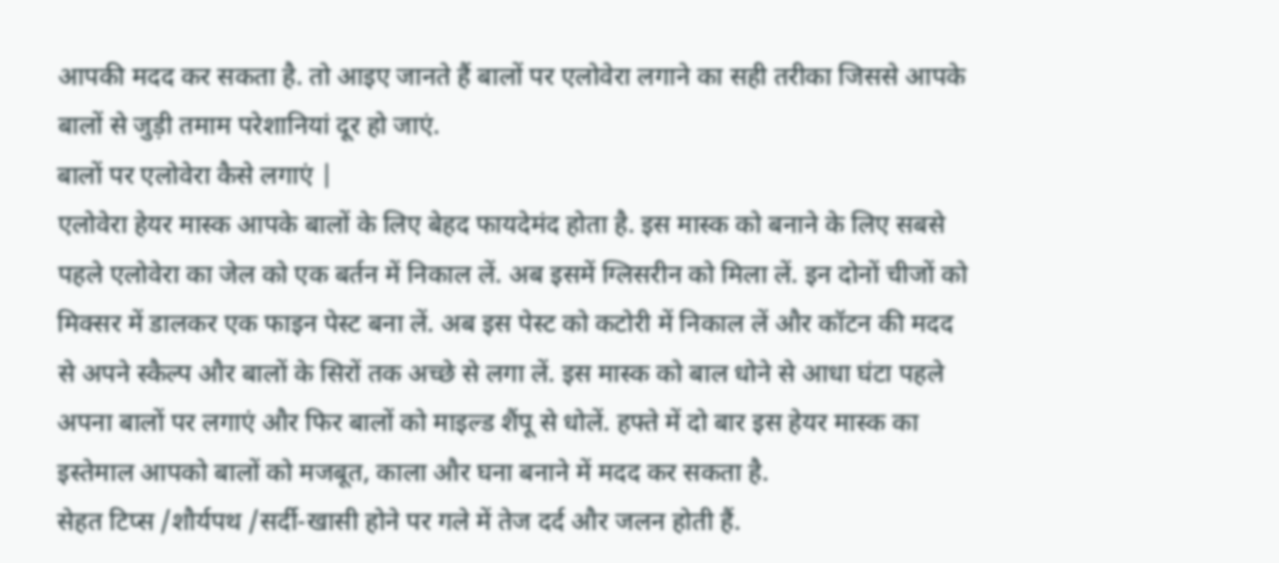आपकी मदद कर सकता है. तो आइए जानते हैं बालों पर एलोवेरा लगाने का सही तरीका जिससे आपके बालों से जुड़ी तमाम परेशानियां दूर हो जाएं.
बालों पर एलोवेरा कैसे लगाएं |
एलोवेरा हेयर मास्क आपके बालों के लिए बेहद फायदेमंद होता है. इस मास्क को बनाने के लिए सबसे पहले एलोवेरा का जेल को एक बर्तन में निकाल लें. अब इसमें ग्लिसरीन को मिला लें. इन दोनों चीजों को मिक्सर में डालकर एक फाइन पेस्ट बना लें. अब इस पेस्ट को कटोरी में निकाल लें और कॉटन की मदद से अपने स्कैल्प और बालों के सिरों तक अच्छे से लगा लें. इस मास्क को बाल धोने से आधा घंटा पहले अपना बालों पर लगाएं और फिर बालों को माइल्ड शैंपू से धोलें. हफ्ते में दो बार इस हेयर मास्क का इस्तेमाल आपको बालों को मजबूत, काला और घना बनाने में मदद कर सकता है.
सेहत टिप्स /शौर्यपथ /सर्दी-खासी होने पर गले में तेज दर्द और जलन होती हैं.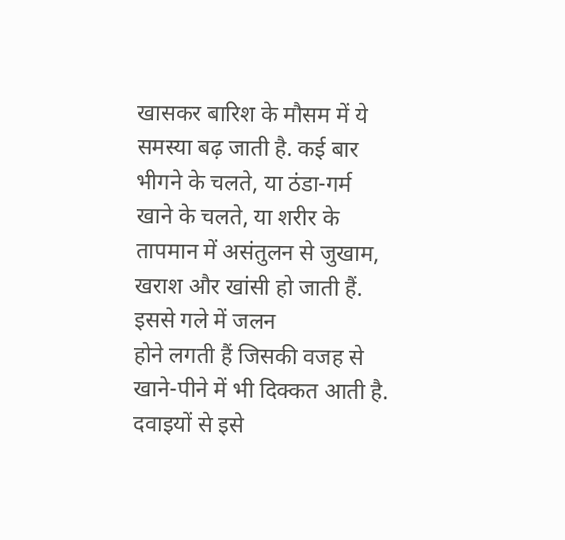खासकर बारिश के मौसम में ये समस्या बढ़ जाती है. कई बार भीगने के चलते, या ठंडा-गर्म खाने के चलते, या शरीर के तापमान में असंतुलन से जुखाम, खराश और खांसी हो जाती हैं. इससे गले में जलन
होने लगती हैं जिसकी वजह से खाने-पीने में भी दिक्कत आती है. दवाइयों से इसे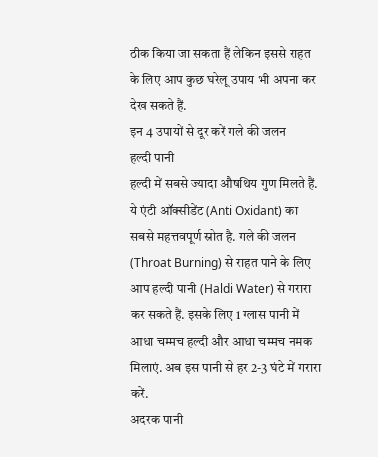ठीक किया जा सकता हैं लेकिन इससे राहत के लिए आप कुछ घरेलू उपाय भी अपना कर देख सकते हैं.
इन 4 उपायों से दूर करें गले की जलन
हल्दी पानी
हल्दी में सबसे ज्यादा औषथिय गुण मिलते हैं. ये एंटी ऑक्सीडेंट (Anti Oxidant) का सबसे महत्तवपूर्ण स्रोत है. गले की जलन (Throat Burning) से राहत पाने के लिए आप हल्दी पानी (Haldi Water) से गरारा कर सकते हैं. इसके लिए 1 ग्लास पानी में आधा चम्मच हल्दी और आधा चम्मच नमक मिलाएं. अब इस पानी से हर 2-3 घंटे में गरारा करें.
अदरक पानी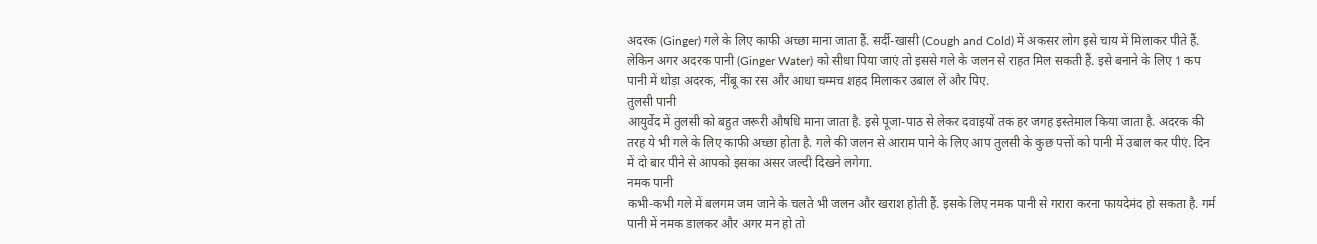अदरक (Ginger) गले के लिए काफी अच्छा माना जाता हैं. सर्दी-खासी (Cough and Cold) में अकसर लोग इसे चाय में मिलाकर पीते हैं. लेकिन अगर अदरक पानी (Ginger Water) को सीधा पिया जाएं तो इससे गले के जलन से राहत मिल सकती हैं. इसे बनाने के लिए 1 कप पानी में थोड़ा अदरक, नींबू का रस और आधा चम्मच शहद मिलाकर उबाल लें और पिए.
तुलसी पानी
आयुर्वेद में तुलसी को बहुत जरूरी औषधि माना जाता है. इसे पूजा-पाठ से लेकर दवाइयों तक हर जगह इस्तेमाल किया जाता है. अदरक की तरह ये भी गले के लिए काफी अच्छा होता है. गले की जलन से आराम पाने के लिए आप तुलसी के कुछ पत्तों को पानी में उबाल कर पीएं. दिन में दो बार पीने से आपको इसका असर जल्दी दिखने लगेगा.
नमक पानी
कभी-कभी गले में बलगम जम जाने के चलते भी जलन और खराश होती हैं. इसके लिए नमक पानी से गरारा करना फायदेमंद हो सकता है. गर्म पानी में नमक डालकर और अगर मन हो तो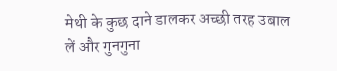मेथी के कुछ दाने डालकर अच्छी तरह उबाल लें और गुनगुना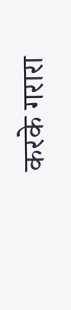करके गरारा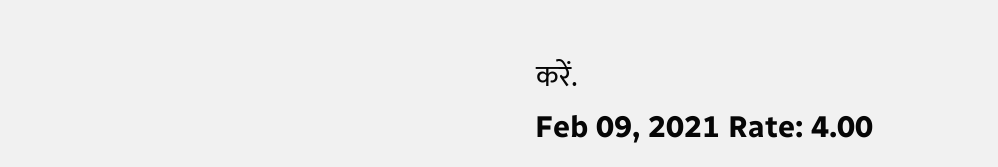करें.
Feb 09, 2021 Rate: 4.00